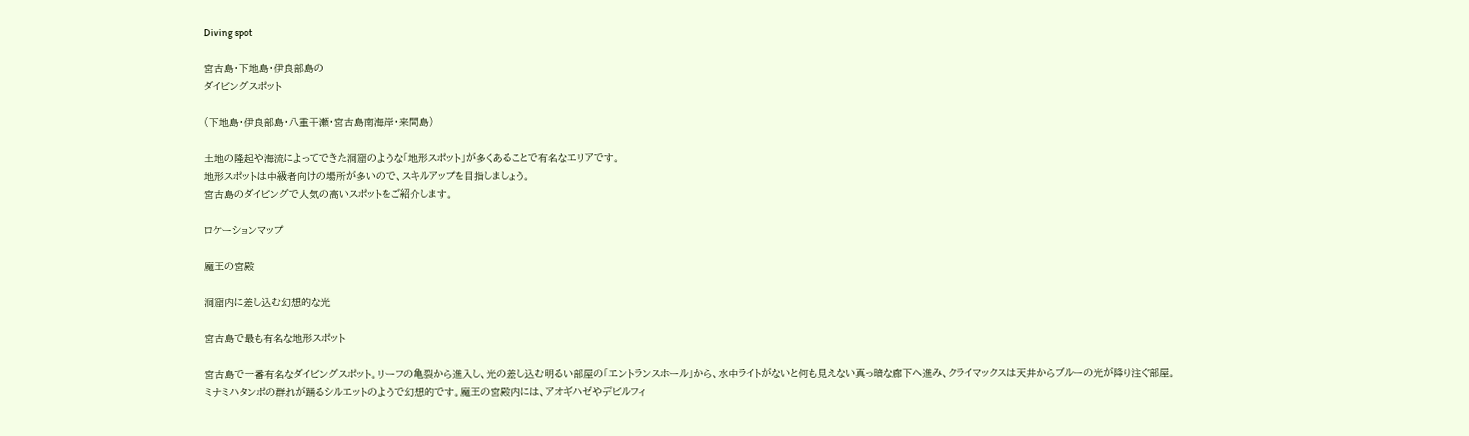Diving spot

宮古島・下地島・伊良部島の
ダイビングスポット

(下地島・伊良部島・八重干瀬・宮古島南海岸・来間島)

土地の隆起や海流によってできた洞窟のような「地形スポット」が多くあることで有名なエリアです。
地形スポットは中級者向けの場所が多いので、スキルアップを目指しましょう。
宮古島のダイビングで人気の高いスポットをご紹介します。

ロケーションマップ

魔王の宮殿

洞窟内に差し込む幻想的な光

宮古島で最も有名な地形スポット

宮古島で一番有名なダイビングスポット。リーフの亀裂から進入し、光の差し込む明るい部屋の「エントランスホール」から、水中ライトがないと何も見えない真っ暗な廊下へ進み、クライマックスは天井からブルーの光が降り注ぐ部屋。
ミナミハタンポの群れが踊るシルエットのようで幻想的です。魔王の宮殿内には、アオギハゼやデビルフィ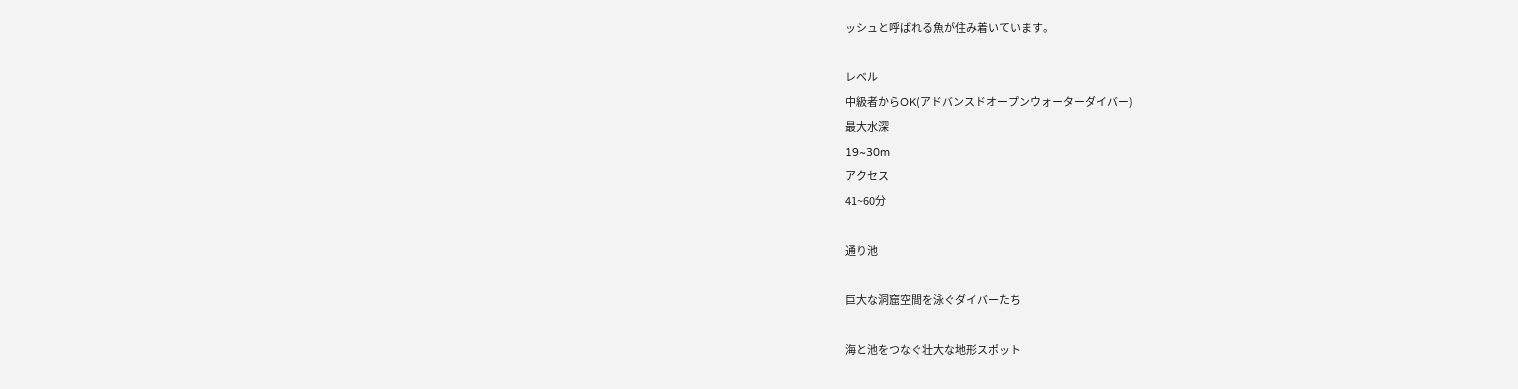ッシュと呼ばれる魚が住み着いています。

レベル
中級者からOK(アドバンスドオープンウォーターダイバー)
最大水深
19~30m
アクセス
41~60分

通り池

巨大な洞窟空間を泳ぐダイバーたち

海と池をつなぐ壮大な地形スポット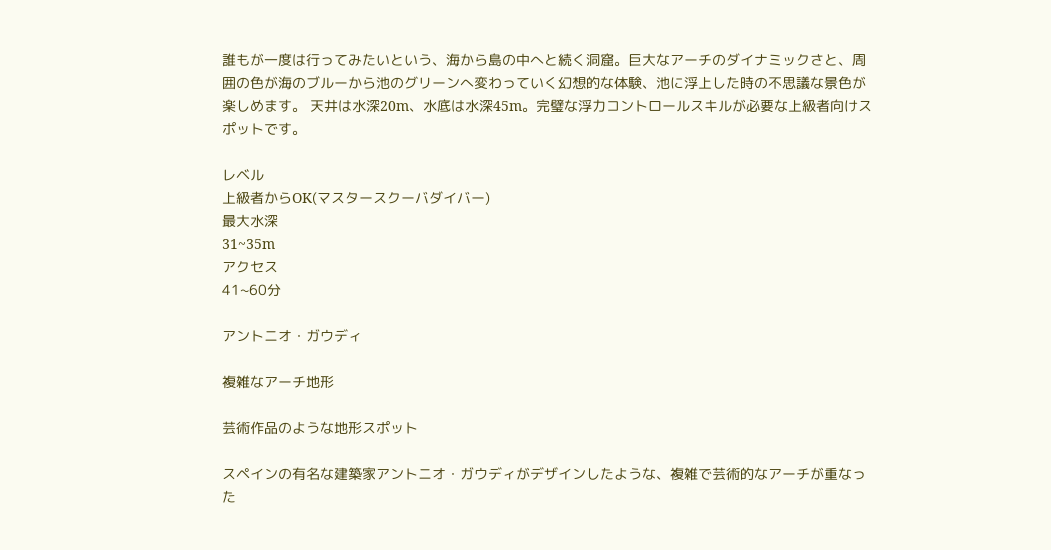誰もが一度は行ってみたいという、海から島の中へと続く洞窟。巨大なアーチのダイナミックさと、周囲の色が海のブルーから池のグリーンへ変わっていく幻想的な体験、池に浮上した時の不思議な景色が楽しめます。 天井は水深20m、水底は水深45m。完璧な浮力コントロールスキルが必要な上級者向けスポットです。

レベル
上級者からOK(マスタースクーバダイバー)
最大水深
31~35m
アクセス
41~60分

アントニオ・ガウディ

複雑なアーチ地形

芸術作品のような地形スポット

スペインの有名な建築家アントニオ・ガウディがデザインしたような、複雑で芸術的なアーチが重なった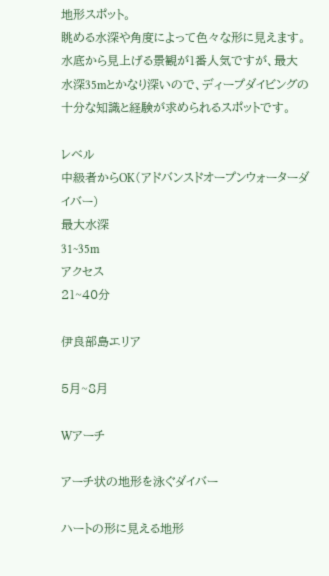地形スポット。
眺める水深や角度によって色々な形に見えます。水底から見上げる景観が1番人気ですが、最大水深35mとかなり深いので、ディープダイビングの十分な知識と経験が求められるスポットです。

レベル
中級者からOK(アドバンスドオープンウォーターダイバー)
最大水深
31~35m
アクセス
21~40分

伊良部島エリア

5月~8月

Wアーチ

アーチ状の地形を泳ぐダイバー

ハートの形に見える地形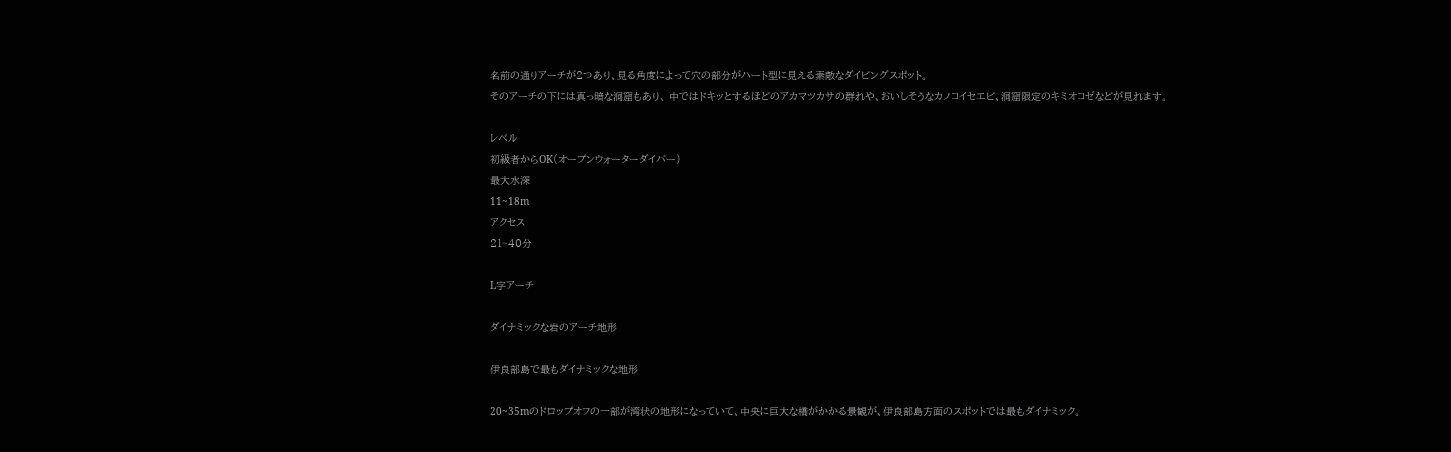名前の通りアーチが2つあり、見る角度によって穴の部分がハート型に見える素敵なダイビングスポット。
そのアーチの下には真っ暗な洞窟もあり、 中ではドキッとするほどのアカマツカサの群れや、おいしそうなカノコイセエビ、洞窟限定のキミオコゼなどが見れます。

レベル
初級者からOK(オープンウォーターダイバー)
最大水深
11~18m
アクセス
21~40分

L字アーチ

ダイナミックな岩のアーチ地形

伊良部島で最もダイナミックな地形

20~35mのドロップオフの一部が湾状の地形になっていて、中央に巨大な橋がかかる景観が、伊良部島方面のスポットでは最もダイナミック。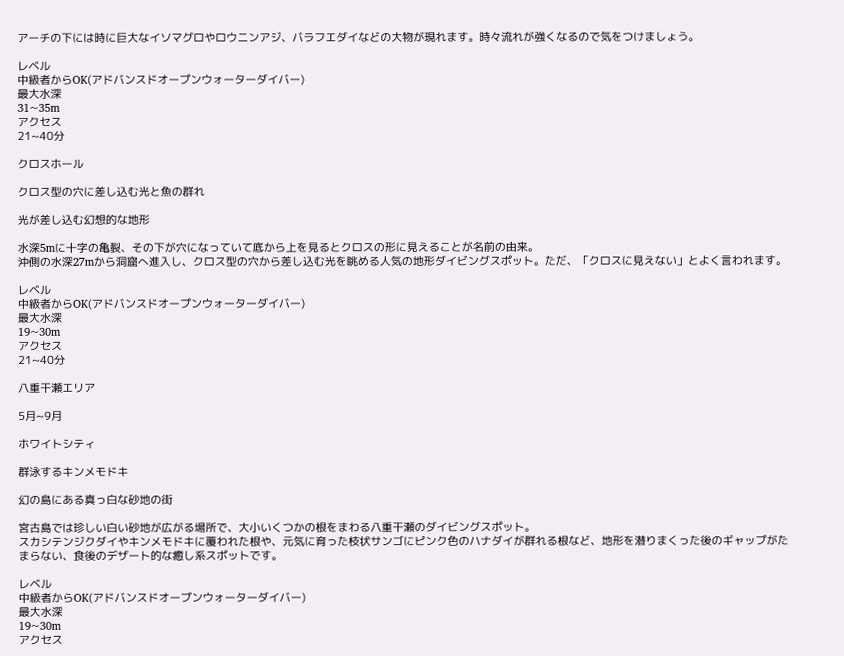アーチの下には時に巨大なイソマグロやロウニンアジ、バラフエダイなどの大物が現れます。時々流れが強くなるので気をつけましょう。

レベル
中級者からOK(アドバンスドオープンウォーターダイバー)
最大水深
31~35m
アクセス
21~40分

クロスホール

クロス型の穴に差し込む光と魚の群れ

光が差し込む幻想的な地形

水深5mに十字の亀裂、その下が穴になっていて底から上を見るとクロスの形に見えることが名前の由来。
沖側の水深27mから洞窟へ進入し、クロス型の穴から差し込む光を眺める人気の地形ダイビングスポット。ただ、「クロスに見えない」とよく言われます。

レベル
中級者からOK(アドバンスドオープンウォーターダイバー)
最大水深
19~30m
アクセス
21~40分

八重干瀬エリア

5月~9月

ホワイトシティ

群泳するキンメモドキ

幻の島にある真っ白な砂地の街

宮古島では珍しい白い砂地が広がる場所で、大小いくつかの根をまわる八重干瀬のダイビングスポット。
スカシテンジクダイやキンメモドキに覆われた根や、元気に育った枝状サンゴにピンク色のハナダイが群れる根など、地形を潜りまくった後のギャップがたまらない、食後のデザート的な癒し系スポットです。

レベル
中級者からOK(アドバンスドオープンウォーターダイバー)
最大水深
19~30m
アクセス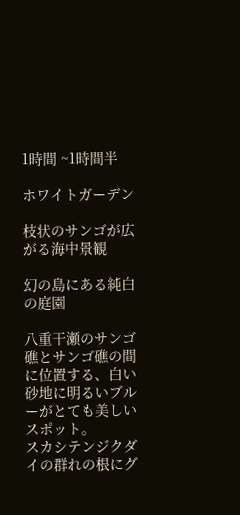1時間 ~1時間半

ホワイトガーデン

枝状のサンゴが広がる海中景観

幻の島にある純白の庭園

八重干瀬のサンゴ礁とサンゴ礁の間に位置する、白い砂地に明るいブルーがとても美しいスポット。
スカシテンジクダイの群れの根にグ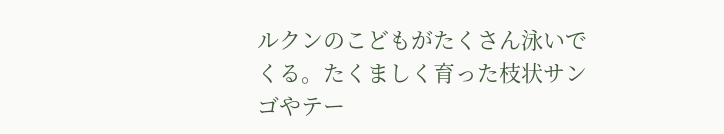ルクンのこどもがたくさん泳いでくる。たくましく育った枝状サンゴやテー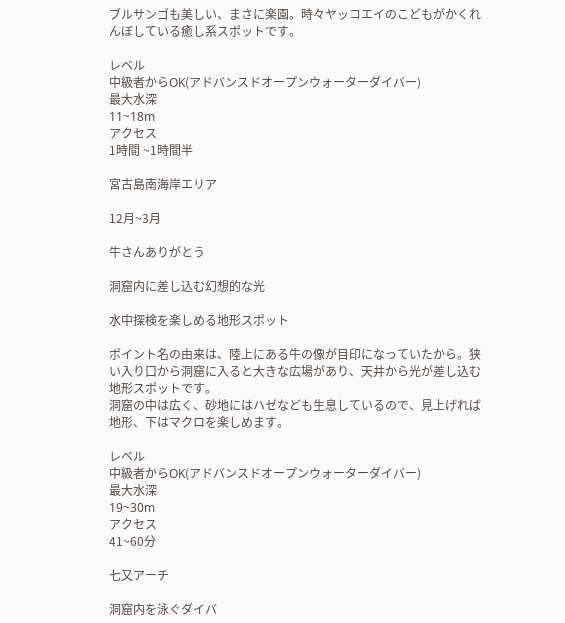ブルサンゴも美しい、まさに楽園。時々ヤッコエイのこどもがかくれんぼしている癒し系スポットです。

レベル
中級者からOK(アドバンスドオープンウォーターダイバー)
最大水深
11~18m
アクセス
1時間 ~1時間半

宮古島南海岸エリア

12月~3月

牛さんありがとう

洞窟内に差し込む幻想的な光

水中探検を楽しめる地形スポット

ポイント名の由来は、陸上にある牛の像が目印になっていたから。狭い入り口から洞窟に入ると大きな広場があり、天井から光が差し込む地形スポットです。
洞窟の中は広く、砂地にはハゼなども生息しているので、見上げれば地形、下はマクロを楽しめます。

レベル
中級者からOK(アドバンスドオープンウォーターダイバー)
最大水深
19~30m
アクセス
41~60分

七又アーチ

洞窟内を泳ぐダイバ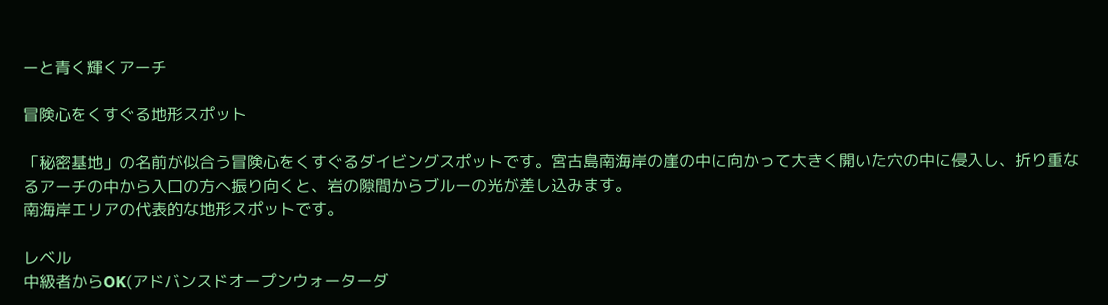ーと青く輝くアーチ

冒険心をくすぐる地形スポット

「秘密基地」の名前が似合う冒険心をくすぐるダイビングスポットです。宮古島南海岸の崖の中に向かって大きく開いた穴の中に侵入し、折り重なるアーチの中から入口の方へ振り向くと、岩の隙間からブルーの光が差し込みます。
南海岸エリアの代表的な地形スポットです。

レベル
中級者からOK(アドバンスドオープンウォーターダ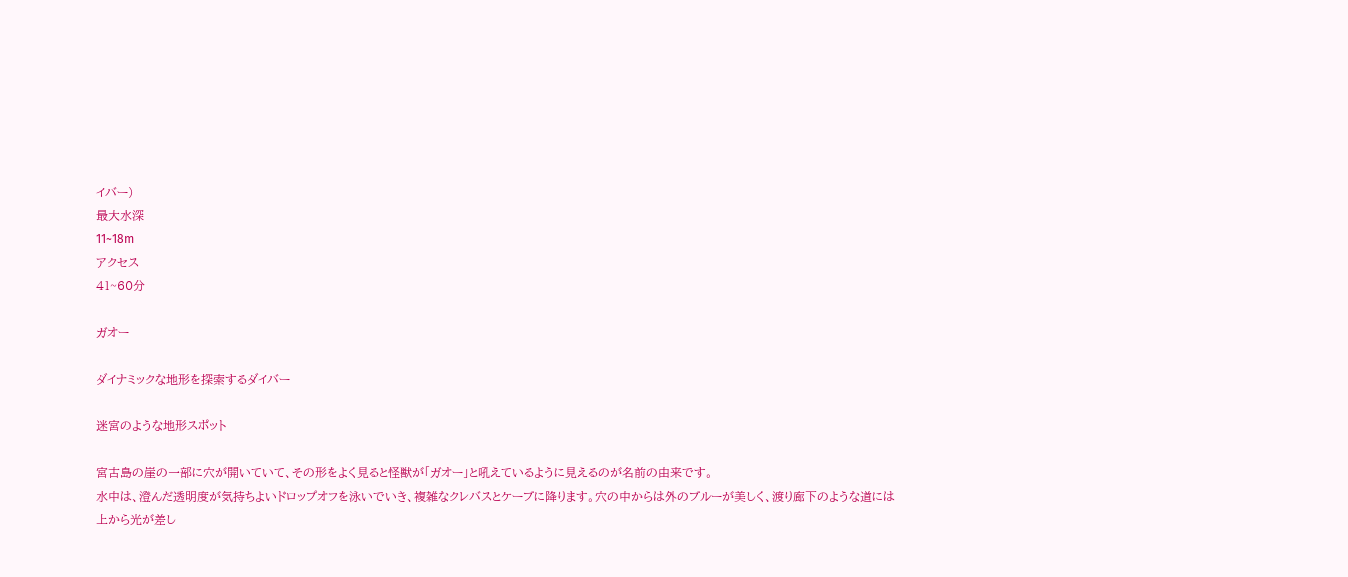イバー)
最大水深
11~18m
アクセス
41~60分

ガオー

ダイナミックな地形を探索するダイバー

迷宮のような地形スポット

宮古島の崖の一部に穴が開いていて、その形をよく見ると怪獣が「ガオー」と吼えているように見えるのが名前の由来です。
水中は、澄んだ透明度が気持ちよいドロップオフを泳いでいき、複雑なクレバスとケーブに降ります。穴の中からは外のブルーが美しく、渡り廊下のような道には上から光が差し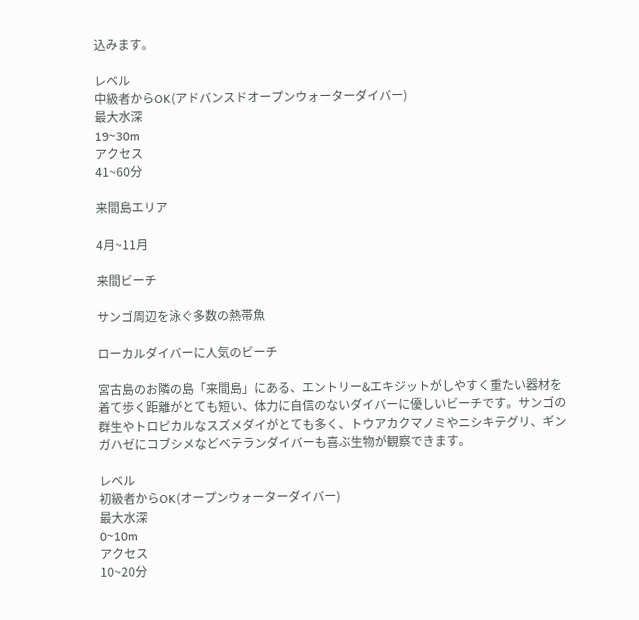込みます。

レベル
中級者からOK(アドバンスドオープンウォーターダイバー)
最大水深
19~30m
アクセス
41~60分

来間島エリア

4月~11月

来間ビーチ

サンゴ周辺を泳ぐ多数の熱帯魚

ローカルダイバーに人気のビーチ

宮古島のお隣の島「来間島」にある、エントリー&エキジットがしやすく重たい器材を着て歩く距離がとても短い、体力に自信のないダイバーに優しいビーチです。サンゴの群生やトロピカルなスズメダイがとても多く、トウアカクマノミやニシキテグリ、ギンガハゼにコブシメなどベテランダイバーも喜ぶ生物が観察できます。

レベル
初級者からOK(オープンウォーターダイバー)
最大水深
0~10m
アクセス
10~20分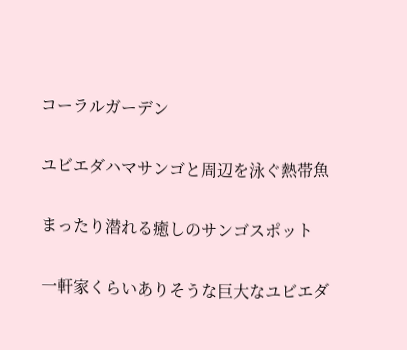コーラルガーデン

ユビエダハマサンゴと周辺を泳ぐ熱帯魚

まったり潜れる癒しのサンゴスポット

一軒家くらいありそうな巨大なユビエダ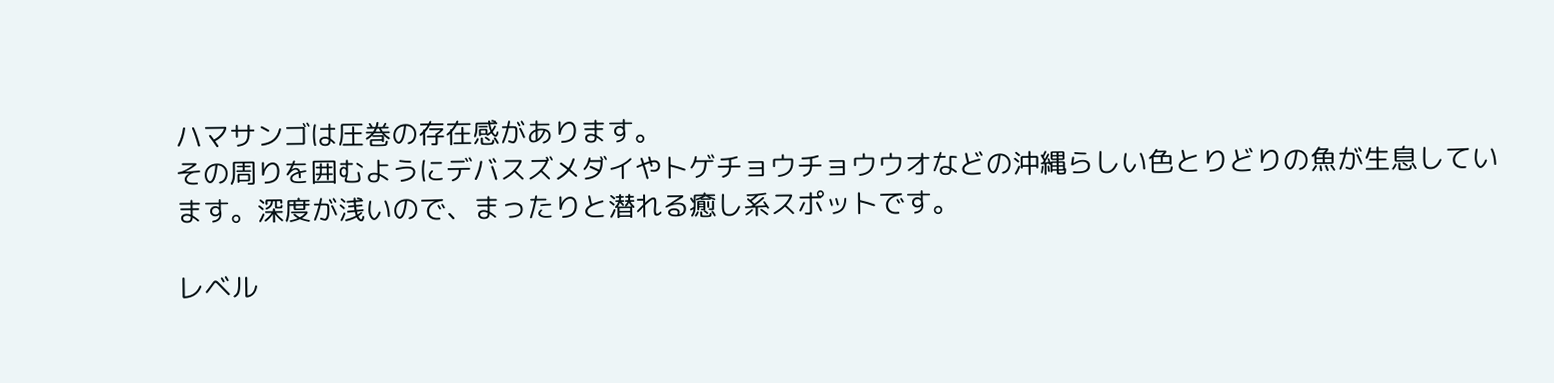ハマサンゴは圧巻の存在感があります。
その周りを囲むようにデバスズメダイやトゲチョウチョウウオなどの沖縄らしい色とりどりの魚が生息しています。深度が浅いので、まったりと潜れる癒し系スポットです。

レベル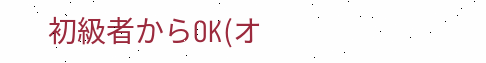初級者からOK(オ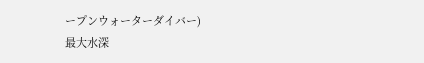ープンウォーターダイバー)
最大水深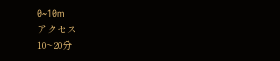0~10m
アクセス
10~20分